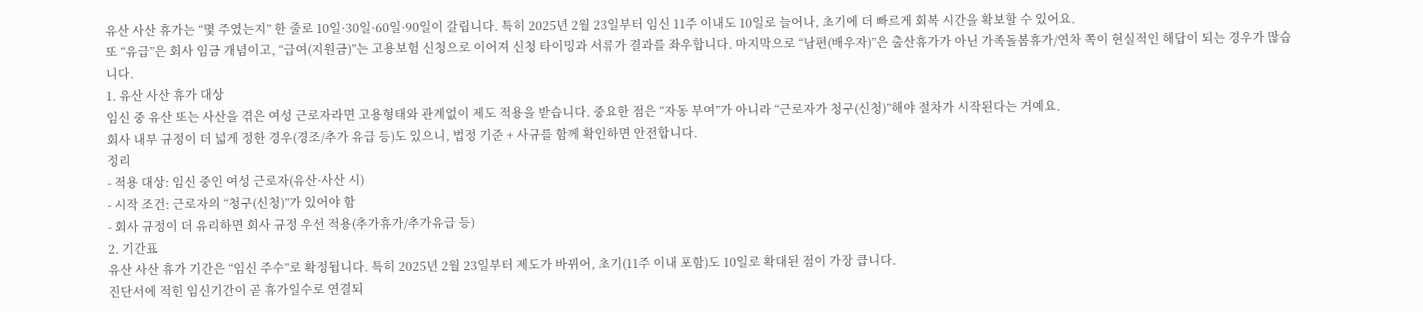유산 사산 휴가는 “몇 주였는지” 한 줄로 10일·30일·60일·90일이 갈립니다. 특히 2025년 2월 23일부터 임신 11주 이내도 10일로 늘어나, 초기에 더 빠르게 회복 시간을 확보할 수 있어요.
또 “유급”은 회사 임금 개념이고, “급여(지원금)”는 고용보험 신청으로 이어져 신청 타이밍과 서류가 결과를 좌우합니다. 마지막으로 “남편(배우자)”은 출산휴가가 아닌 가족돌봄휴가/연차 쪽이 현실적인 해답이 되는 경우가 많습니다.
1. 유산 사산 휴가 대상
임신 중 유산 또는 사산을 겪은 여성 근로자라면 고용형태와 관계없이 제도 적용을 받습니다. 중요한 점은 “자동 부여”가 아니라 “근로자가 청구(신청)”해야 절차가 시작된다는 거예요.
회사 내부 규정이 더 넓게 정한 경우(경조/추가 유급 등)도 있으니, 법정 기준 + 사규를 함께 확인하면 안전합니다.
정리
- 적용 대상: 임신 중인 여성 근로자(유산·사산 시)
- 시작 조건: 근로자의 “청구(신청)”가 있어야 함
- 회사 규정이 더 유리하면 회사 규정 우선 적용(추가휴가/추가유급 등)
2. 기간표
유산 사산 휴가 기간은 “임신 주수”로 확정됩니다. 특히 2025년 2월 23일부터 제도가 바뀌어, 초기(11주 이내 포함)도 10일로 확대된 점이 가장 큽니다.
진단서에 적힌 임신기간이 곧 휴가일수로 연결되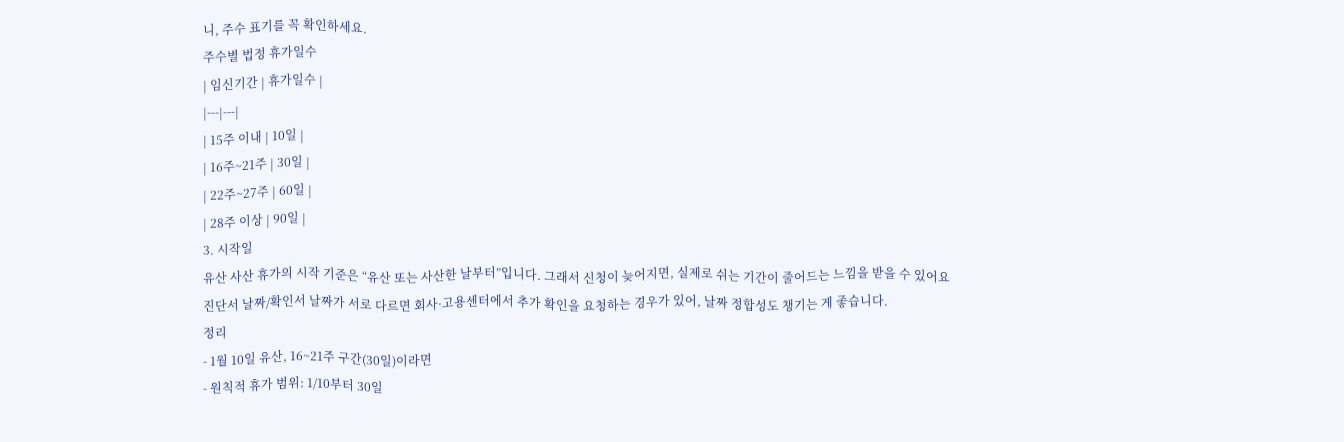니, 주수 표기를 꼭 확인하세요.
주수별 법정 휴가일수
| 임신기간 | 휴가일수 |
|---|---|
| 15주 이내 | 10일 |
| 16주~21주 | 30일 |
| 22주~27주 | 60일 |
| 28주 이상 | 90일 |
3. 시작일
유산 사산 휴가의 시작 기준은 “유산 또는 사산한 날부터”입니다. 그래서 신청이 늦어지면, 실제로 쉬는 기간이 줄어드는 느낌을 받을 수 있어요
진단서 날짜/확인서 날짜가 서로 다르면 회사·고용센터에서 추가 확인을 요청하는 경우가 있어, 날짜 정합성도 챙기는 게 좋습니다.
정리
- 1월 10일 유산, 16~21주 구간(30일)이라면
- 원칙적 휴가 범위: 1/10부터 30일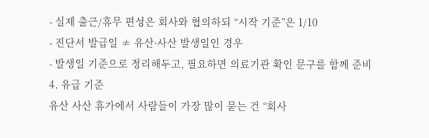- 실제 출근/휴무 편성은 회사와 협의하되 “시작 기준”은 1/10
- 진단서 발급일 ≠ 유산·사산 발생일인 경우
- 발생일 기준으로 정리해두고, 필요하면 의료기관 확인 문구를 함께 준비
4. 유급 기준
유산 사산 휴가에서 사람들이 가장 많이 묻는 건 “회사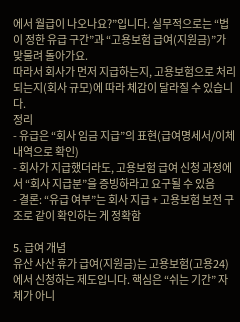에서 월급이 나오나요?”입니다. 실무적으로는 “법이 정한 유급 구간”과 “고용보험 급여(지원금)”가 맞물려 돌아가요.
따라서 회사가 먼저 지급하는지, 고용보험으로 처리되는지(회사 규모)에 따라 체감이 달라질 수 있습니다.
정리
- 유급은 “회사 임금 지급”의 표현(급여명세서/이체내역으로 확인)
- 회사가 지급했더라도, 고용보험 급여 신청 과정에서 “회사 지급분”을 증빙하라고 요구될 수 있음
- 결론: “유급 여부”는 회사 지급 + 고용보험 보전 구조로 같이 확인하는 게 정확함

5. 급여 개념
유산 사산 휴가 급여(지원금)는 고용보험(고용24)에서 신청하는 제도입니다. 핵심은 “쉬는 기간” 자체가 아니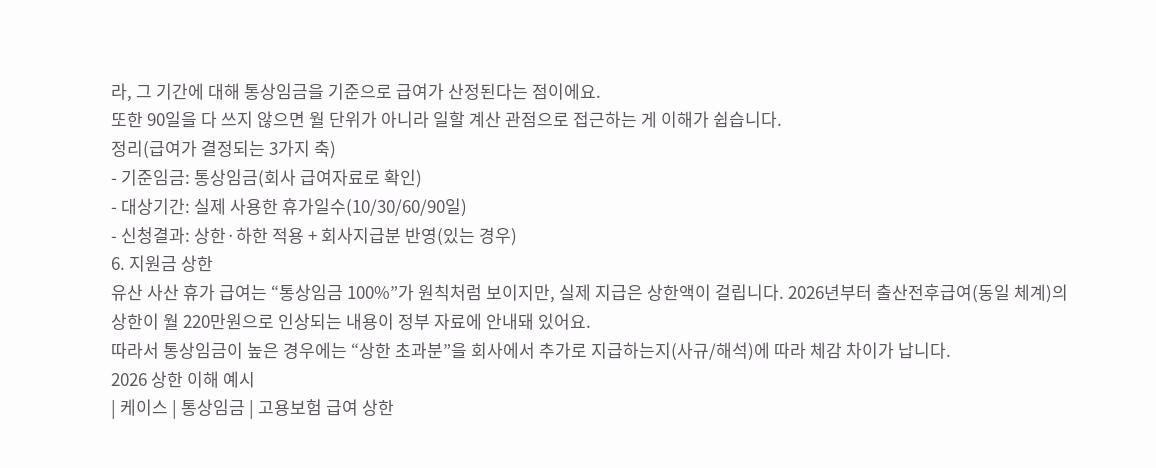라, 그 기간에 대해 통상임금을 기준으로 급여가 산정된다는 점이에요.
또한 90일을 다 쓰지 않으면 월 단위가 아니라 일할 계산 관점으로 접근하는 게 이해가 쉽습니다.
정리(급여가 결정되는 3가지 축)
- 기준임금: 통상임금(회사 급여자료로 확인)
- 대상기간: 실제 사용한 휴가일수(10/30/60/90일)
- 신청결과: 상한·하한 적용 + 회사지급분 반영(있는 경우)
6. 지원금 상한
유산 사산 휴가 급여는 “통상임금 100%”가 원칙처럼 보이지만, 실제 지급은 상한액이 걸립니다. 2026년부터 출산전후급여(동일 체계)의 상한이 월 220만원으로 인상되는 내용이 정부 자료에 안내돼 있어요.
따라서 통상임금이 높은 경우에는 “상한 초과분”을 회사에서 추가로 지급하는지(사규/해석)에 따라 체감 차이가 납니다.
2026 상한 이해 예시
| 케이스 | 통상임금 | 고용보험 급여 상한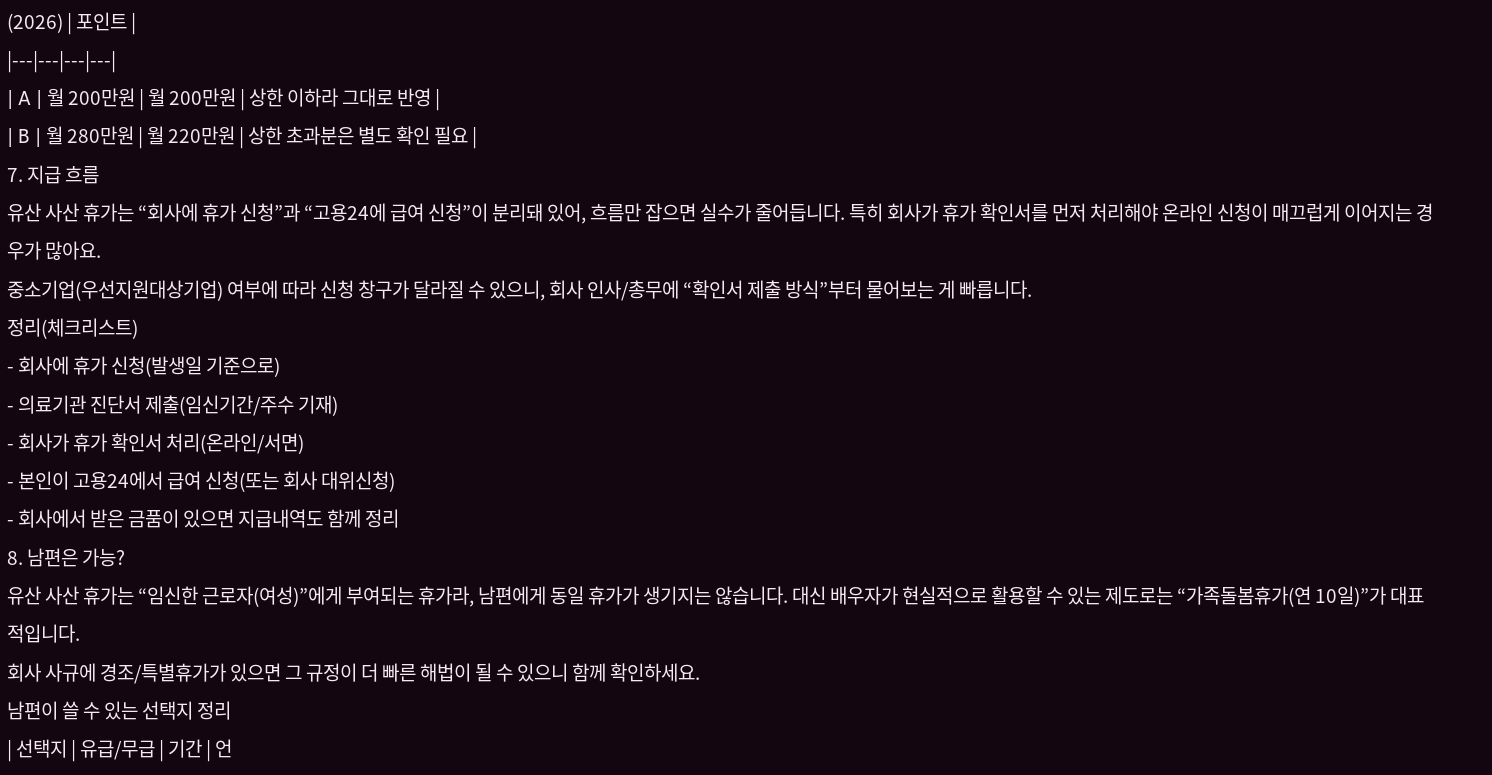(2026) | 포인트 |
|---|---|---|---|
| A | 월 200만원 | 월 200만원 | 상한 이하라 그대로 반영 |
| B | 월 280만원 | 월 220만원 | 상한 초과분은 별도 확인 필요 |
7. 지급 흐름
유산 사산 휴가는 “회사에 휴가 신청”과 “고용24에 급여 신청”이 분리돼 있어, 흐름만 잡으면 실수가 줄어듭니다. 특히 회사가 휴가 확인서를 먼저 처리해야 온라인 신청이 매끄럽게 이어지는 경우가 많아요.
중소기업(우선지원대상기업) 여부에 따라 신청 창구가 달라질 수 있으니, 회사 인사/총무에 “확인서 제출 방식”부터 물어보는 게 빠릅니다.
정리(체크리스트)
- 회사에 휴가 신청(발생일 기준으로)
- 의료기관 진단서 제출(임신기간/주수 기재)
- 회사가 휴가 확인서 처리(온라인/서면)
- 본인이 고용24에서 급여 신청(또는 회사 대위신청)
- 회사에서 받은 금품이 있으면 지급내역도 함께 정리
8. 남편은 가능?
유산 사산 휴가는 “임신한 근로자(여성)”에게 부여되는 휴가라, 남편에게 동일 휴가가 생기지는 않습니다. 대신 배우자가 현실적으로 활용할 수 있는 제도로는 “가족돌봄휴가(연 10일)”가 대표적입니다.
회사 사규에 경조/특별휴가가 있으면 그 규정이 더 빠른 해법이 될 수 있으니 함께 확인하세요.
남편이 쓸 수 있는 선택지 정리
| 선택지 | 유급/무급 | 기간 | 언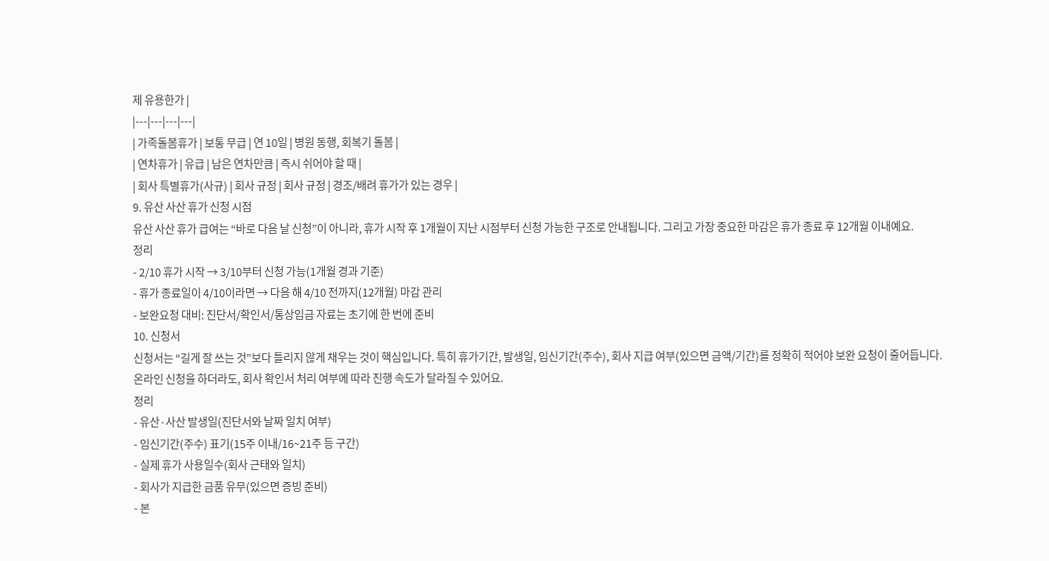제 유용한가 |
|---|---|---|---|
| 가족돌봄휴가 | 보통 무급 | 연 10일 | 병원 동행, 회복기 돌봄 |
| 연차휴가 | 유급 | 남은 연차만큼 | 즉시 쉬어야 할 때 |
| 회사 특별휴가(사규) | 회사 규정 | 회사 규정 | 경조/배려 휴가가 있는 경우 |
9. 유산 사산 휴가 신청 시점
유산 사산 휴가 급여는 “바로 다음 날 신청”이 아니라, 휴가 시작 후 1개월이 지난 시점부터 신청 가능한 구조로 안내됩니다. 그리고 가장 중요한 마감은 휴가 종료 후 12개월 이내예요.
정리
- 2/10 휴가 시작 → 3/10부터 신청 가능(1개월 경과 기준)
- 휴가 종료일이 4/10이라면 → 다음 해 4/10 전까지(12개월) 마감 관리
- 보완요청 대비: 진단서/확인서/통상임금 자료는 초기에 한 번에 준비
10. 신청서
신청서는 “길게 잘 쓰는 것”보다 틀리지 않게 채우는 것이 핵심입니다. 특히 휴가기간, 발생일, 임신기간(주수), 회사 지급 여부(있으면 금액/기간)를 정확히 적어야 보완 요청이 줄어듭니다.
온라인 신청을 하더라도, 회사 확인서 처리 여부에 따라 진행 속도가 달라질 수 있어요.
정리
- 유산·사산 발생일(진단서와 날짜 일치 여부)
- 임신기간(주수) 표기(15주 이내/16~21주 등 구간)
- 실제 휴가 사용일수(회사 근태와 일치)
- 회사가 지급한 금품 유무(있으면 증빙 준비)
- 본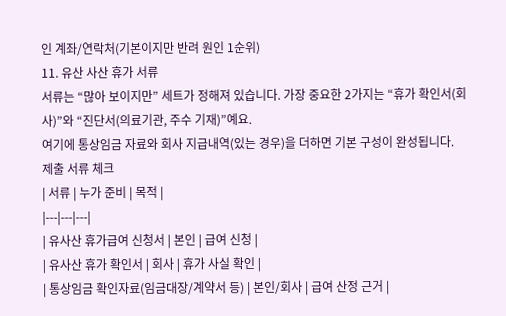인 계좌/연락처(기본이지만 반려 원인 1순위)
11. 유산 사산 휴가 서류
서류는 “많아 보이지만” 세트가 정해져 있습니다. 가장 중요한 2가지는 “휴가 확인서(회사)”와 “진단서(의료기관, 주수 기재)”예요.
여기에 통상임금 자료와 회사 지급내역(있는 경우)을 더하면 기본 구성이 완성됩니다.
제출 서류 체크
| 서류 | 누가 준비 | 목적 |
|---|---|---|
| 유사산 휴가급여 신청서 | 본인 | 급여 신청 |
| 유사산 휴가 확인서 | 회사 | 휴가 사실 확인 |
| 통상임금 확인자료(임금대장/계약서 등) | 본인/회사 | 급여 산정 근거 |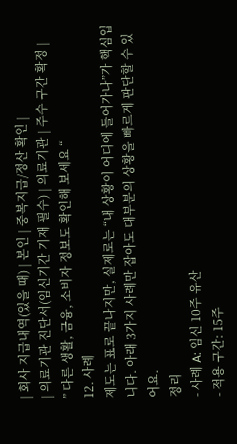| 회사 지급내역(있을 때) | 본인 | 중복지급/정산 확인 |
| 의료기관 진단서(임신기간 기재 필수) | 의료기관 | 주수 구간 확정 |
” 다른 생활, 금융, 소비자 정보도 확인해 보세요 “
12. 사례
제도는 표로 끝나지만, 실제로는 “내 상황이 어디에 들어가나”가 핵심입니다. 아래 3가지 사례만 잡아도 대부분의 상황을 빠르게 판단할 수 있어요.
정리
- 사례 A: 임신 10주 유산
- 적용 구간: 15주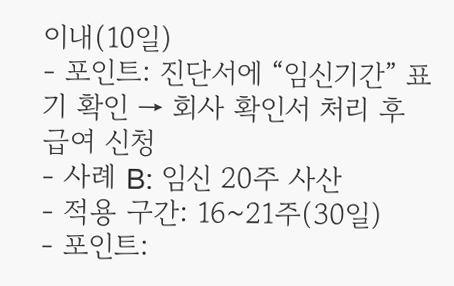이내(10일)
- 포인트: 진단서에 “임신기간” 표기 확인 → 회사 확인서 처리 후 급여 신청
- 사례 B: 임신 20주 사산
- 적용 구간: 16~21주(30일)
- 포인트: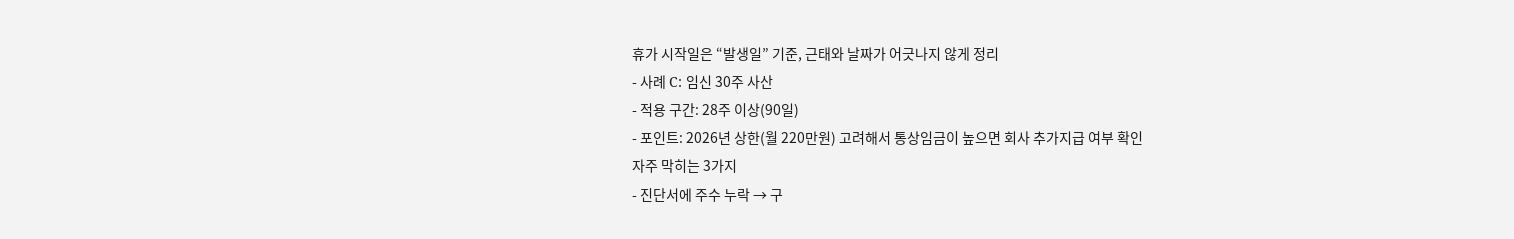휴가 시작일은 “발생일” 기준, 근태와 날짜가 어긋나지 않게 정리
- 사례 C: 임신 30주 사산
- 적용 구간: 28주 이상(90일)
- 포인트: 2026년 상한(월 220만원) 고려해서 통상임금이 높으면 회사 추가지급 여부 확인
자주 막히는 3가지
- 진단서에 주수 누락 → 구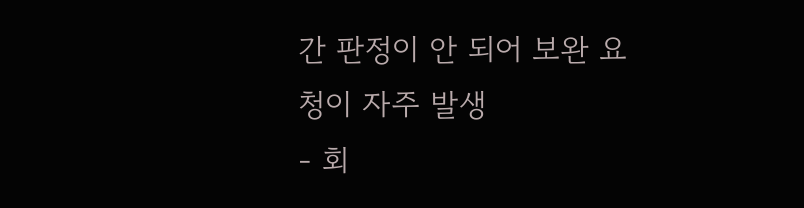간 판정이 안 되어 보완 요청이 자주 발생
- 회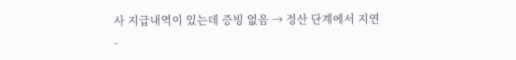사 지급내역이 있는데 증빙 없음 → 정산 단계에서 지연
-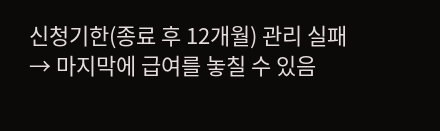신청기한(종료 후 12개월) 관리 실패 → 마지막에 급여를 놓칠 수 있음